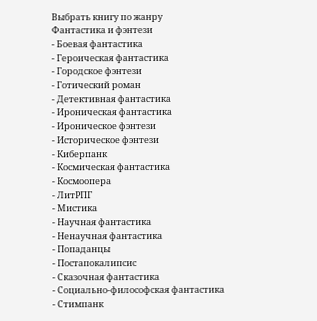Выбрать книгу по жанру
Фантастика и фэнтези
- Боевая фантастика
- Героическая фантастика
- Городское фэнтези
- Готический роман
- Детективная фантастика
- Ироническая фантастика
- Ироническое фэнтези
- Историческое фэнтези
- Киберпанк
- Космическая фантастика
- Космоопера
- ЛитРПГ
- Мистика
- Научная фантастика
- Ненаучная фантастика
- Попаданцы
- Постапокалипсис
- Сказочная фантастика
- Социально-философская фантастика
- Стимпанк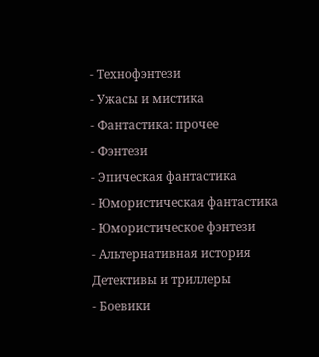- Технофэнтези
- Ужасы и мистика
- Фантастика: прочее
- Фэнтези
- Эпическая фантастика
- Юмористическая фантастика
- Юмористическое фэнтези
- Альтернативная история
Детективы и триллеры
- Боевики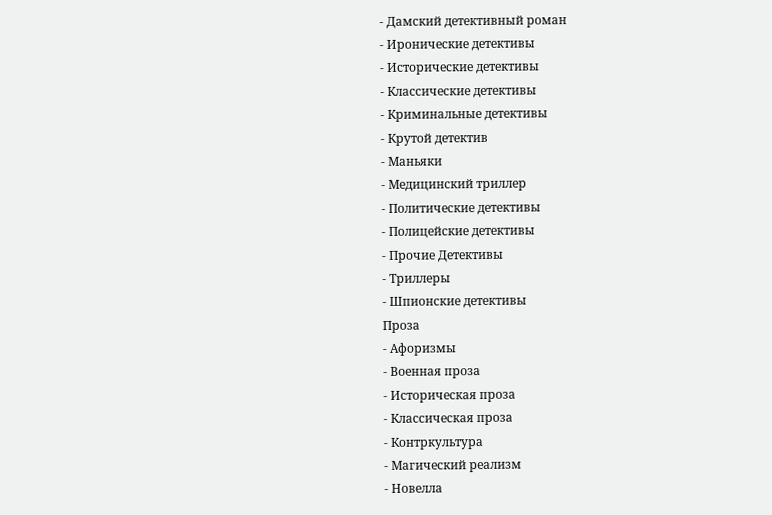- Дамский детективный роман
- Иронические детективы
- Исторические детективы
- Классические детективы
- Криминальные детективы
- Крутой детектив
- Маньяки
- Медицинский триллер
- Политические детективы
- Полицейские детективы
- Прочие Детективы
- Триллеры
- Шпионские детективы
Проза
- Афоризмы
- Военная проза
- Историческая проза
- Классическая проза
- Контркультура
- Магический реализм
- Новелла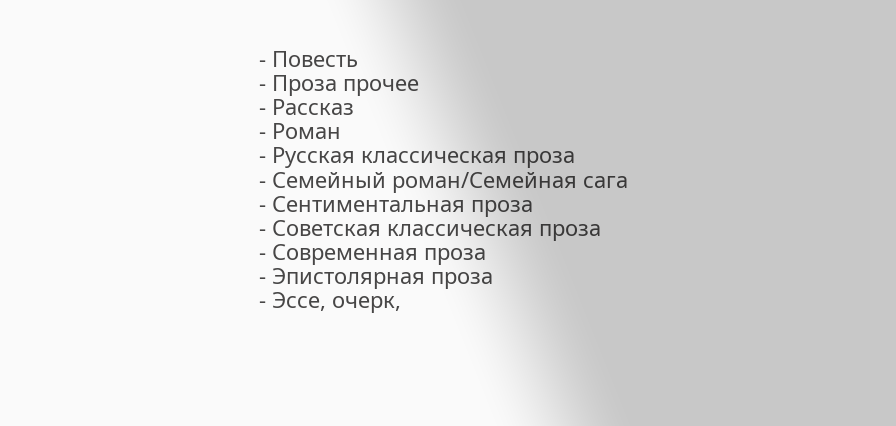- Повесть
- Проза прочее
- Рассказ
- Роман
- Русская классическая проза
- Семейный роман/Семейная сага
- Сентиментальная проза
- Советская классическая проза
- Современная проза
- Эпистолярная проза
- Эссе, очерк,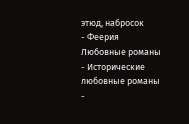этюд, набросок
- Феерия
Любовные романы
- Исторические любовные романы
-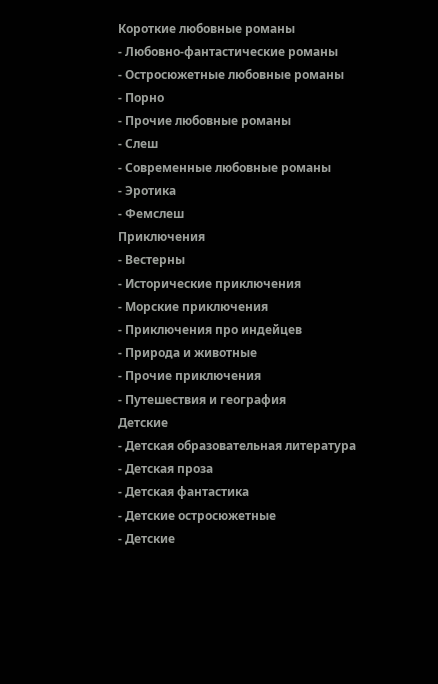Короткие любовные романы
- Любовно-фантастические романы
- Остросюжетные любовные романы
- Порно
- Прочие любовные романы
- Слеш
- Современные любовные романы
- Эротика
- Фемслеш
Приключения
- Вестерны
- Исторические приключения
- Морские приключения
- Приключения про индейцев
- Природа и животные
- Прочие приключения
- Путешествия и география
Детские
- Детская образовательная литература
- Детская проза
- Детская фантастика
- Детские остросюжетные
- Детские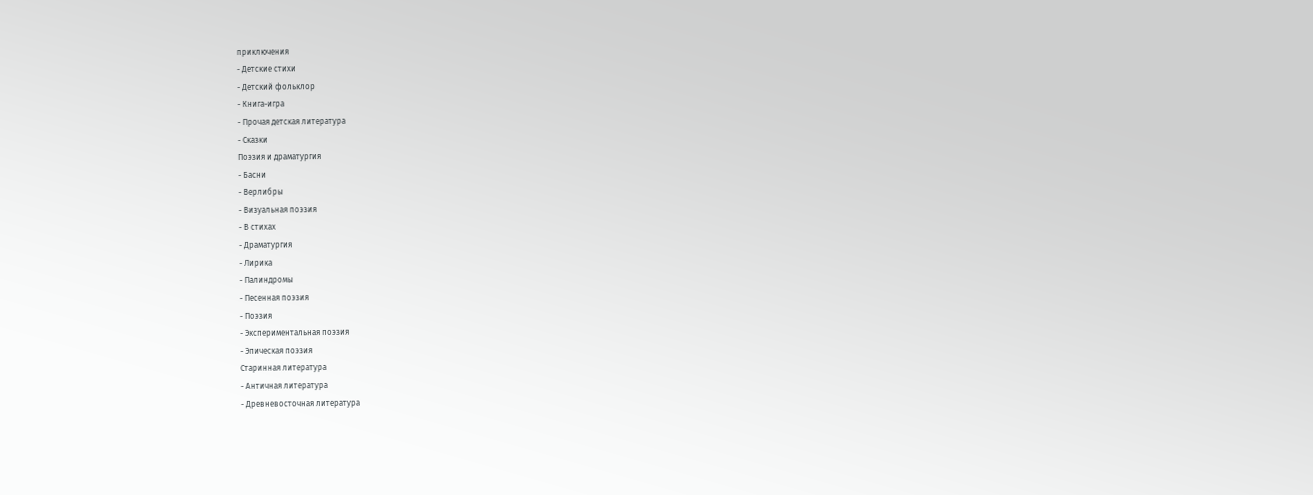приключения
- Детские стихи
- Детский фольклор
- Книга-игра
- Прочая детская литература
- Сказки
Поэзия и драматургия
- Басни
- Верлибры
- Визуальная поэзия
- В стихах
- Драматургия
- Лирика
- Палиндромы
- Песенная поэзия
- Поэзия
- Экспериментальная поэзия
- Эпическая поэзия
Старинная литература
- Античная литература
- Древневосточная литература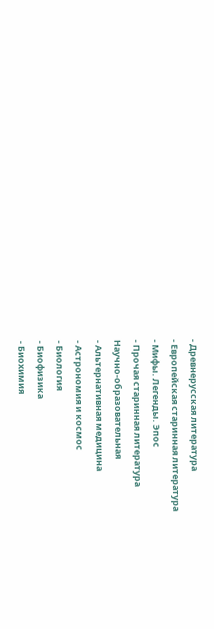- Древнерусская литература
- Европейская старинная литература
- Мифы. Легенды. Эпос
- Прочая старинная литература
Научно-образовательная
- Альтернативная медицина
- Астрономия и космос
- Биология
- Биофизика
- Биохимия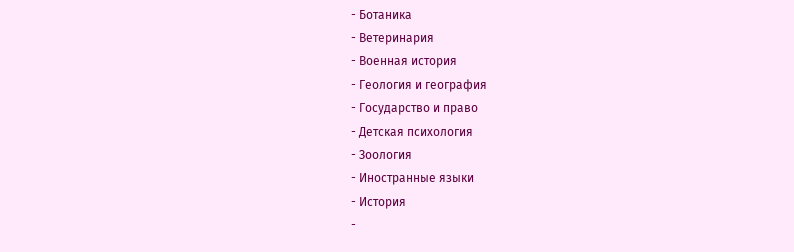- Ботаника
- Ветеринария
- Военная история
- Геология и география
- Государство и право
- Детская психология
- Зоология
- Иностранные языки
- История
-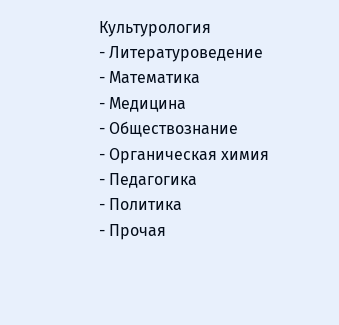Культурология
- Литературоведение
- Математика
- Медицина
- Обществознание
- Органическая химия
- Педагогика
- Политика
- Прочая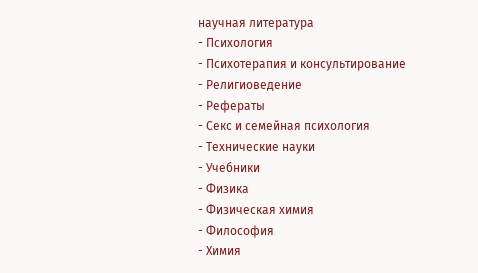научная литература
- Психология
- Психотерапия и консультирование
- Религиоведение
- Рефераты
- Секс и семейная психология
- Технические науки
- Учебники
- Физика
- Физическая химия
- Философия
- Химия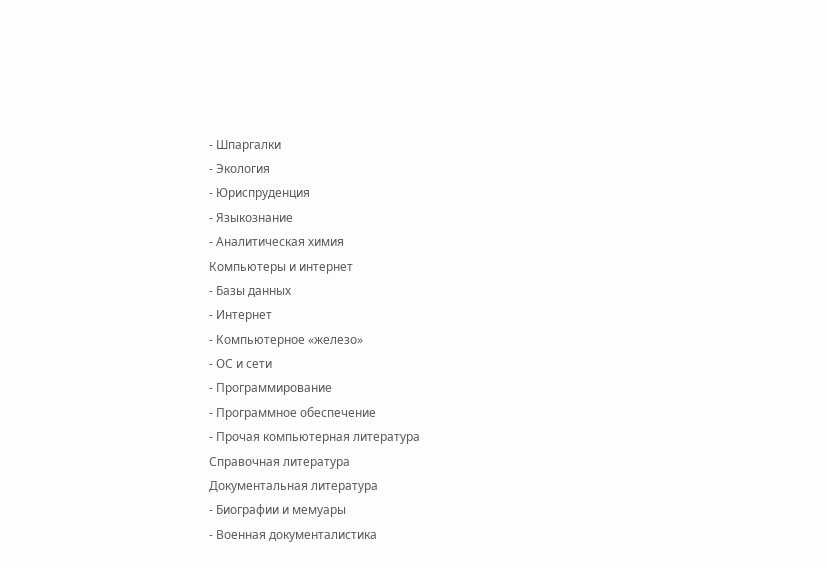- Шпаргалки
- Экология
- Юриспруденция
- Языкознание
- Аналитическая химия
Компьютеры и интернет
- Базы данных
- Интернет
- Компьютерное «железо»
- ОС и сети
- Программирование
- Программное обеспечение
- Прочая компьютерная литература
Справочная литература
Документальная литература
- Биографии и мемуары
- Военная документалистика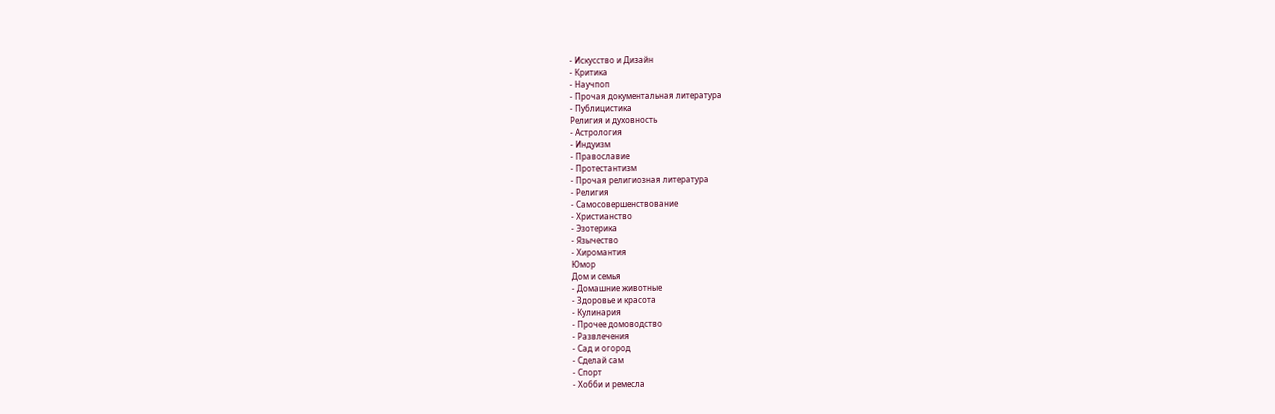- Искусство и Дизайн
- Критика
- Научпоп
- Прочая документальная литература
- Публицистика
Религия и духовность
- Астрология
- Индуизм
- Православие
- Протестантизм
- Прочая религиозная литература
- Религия
- Самосовершенствование
- Христианство
- Эзотерика
- Язычество
- Хиромантия
Юмор
Дом и семья
- Домашние животные
- Здоровье и красота
- Кулинария
- Прочее домоводство
- Развлечения
- Сад и огород
- Сделай сам
- Спорт
- Хобби и ремесла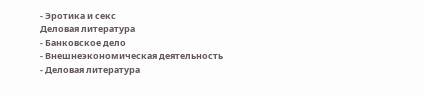- Эротика и секс
Деловая литература
- Банковское дело
- Внешнеэкономическая деятельность
- Деловая литература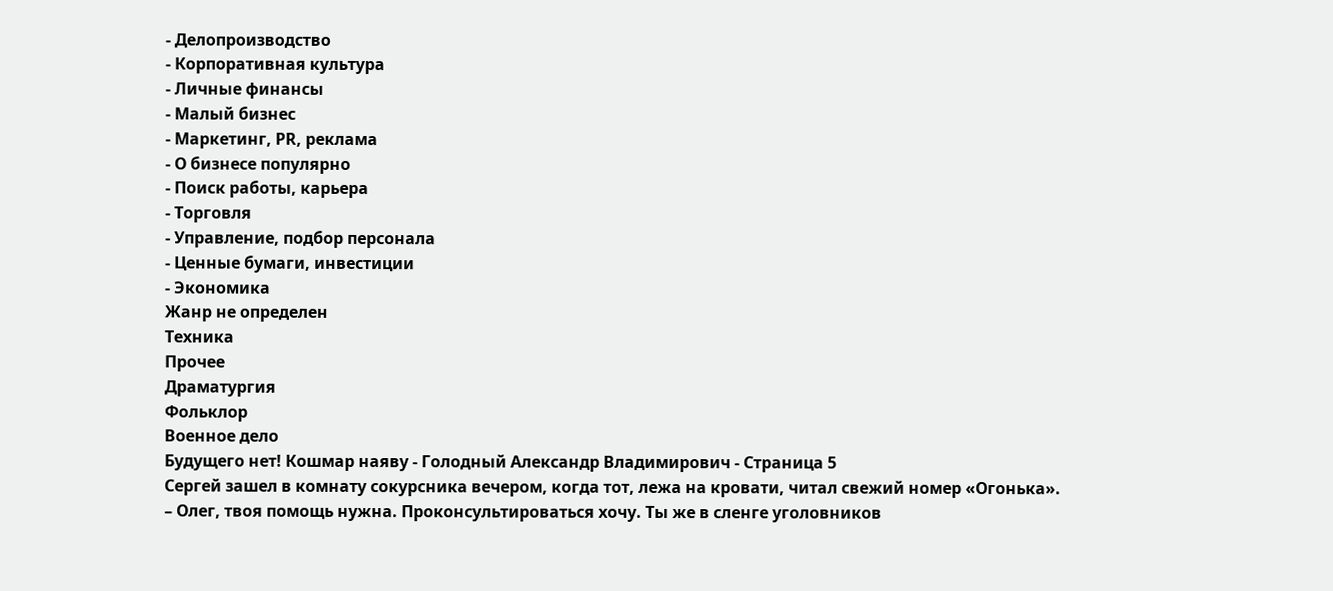- Делопроизводство
- Корпоративная культура
- Личные финансы
- Малый бизнес
- Маркетинг, PR, реклама
- О бизнесе популярно
- Поиск работы, карьера
- Торговля
- Управление, подбор персонала
- Ценные бумаги, инвестиции
- Экономика
Жанр не определен
Техника
Прочее
Драматургия
Фольклор
Военное дело
Будущего нет! Кошмар наяву - Голодный Александр Владимирович - Страница 5
Сергей зашел в комнату сокурсника вечером, когда тот, лежа на кровати, читал свежий номер «Огонька».
– Олег, твоя помощь нужна. Проконсультироваться хочу. Ты же в сленге уголовников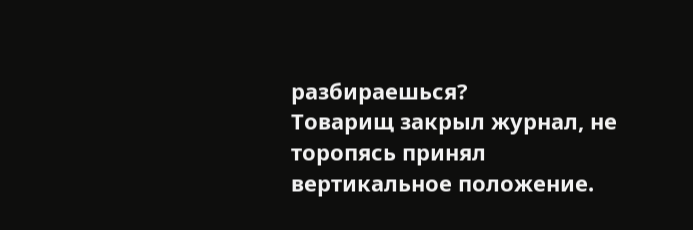разбираешься?
Товарищ закрыл журнал, не торопясь принял вертикальное положение.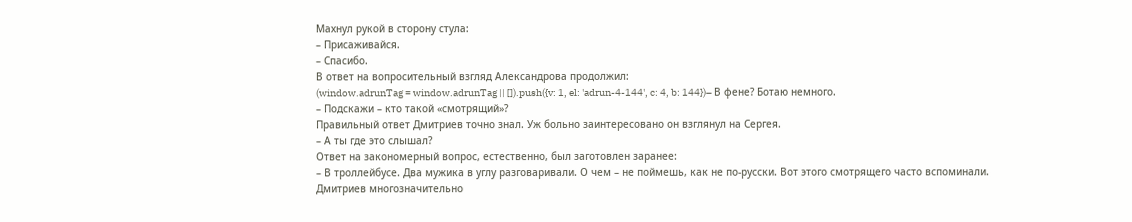Махнул рукой в сторону стула:
– Присаживайся.
– Спасибо.
В ответ на вопросительный взгляд Александрова продолжил:
(window.adrunTag = window.adrunTag || []).push({v: 1, el: 'adrun-4-144', c: 4, b: 144})– В фене? Ботаю немного.
– Подскажи – кто такой «смотрящий»?
Правильный ответ Дмитриев точно знал. Уж больно заинтересовано он взглянул на Сергея.
– А ты где это слышал?
Ответ на закономерный вопрос, естественно, был заготовлен заранее:
– В троллейбусе. Два мужика в углу разговаривали. О чем – не поймешь, как не по-русски. Вот этого смотрящего часто вспоминали.
Дмитриев многозначительно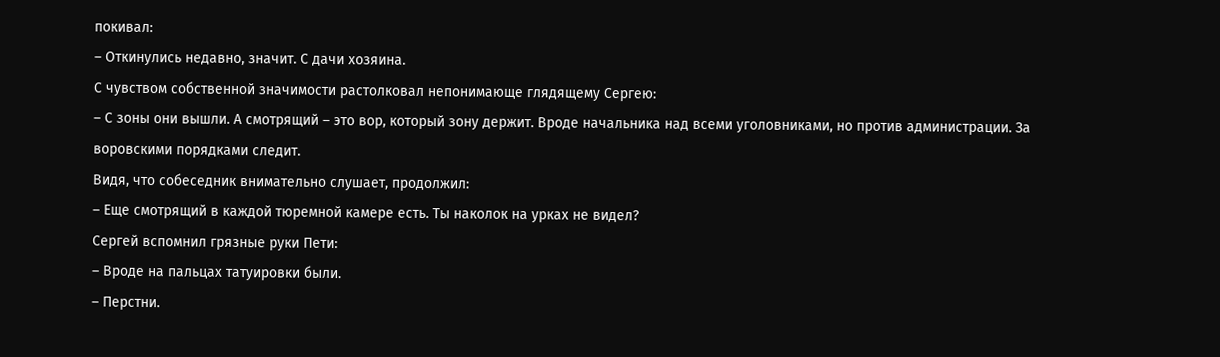покивал:
– Откинулись недавно, значит. С дачи хозяина.
С чувством собственной значимости растолковал непонимающе глядящему Сергею:
– С зоны они вышли. А смотрящий – это вор, который зону держит. Вроде начальника над всеми уголовниками, но против администрации. За воровскими порядками следит.
Видя, что собеседник внимательно слушает, продолжил:
– Еще смотрящий в каждой тюремной камере есть. Ты наколок на урках не видел?
Сергей вспомнил грязные руки Пети:
– Вроде на пальцах татуировки были.
– Перстни.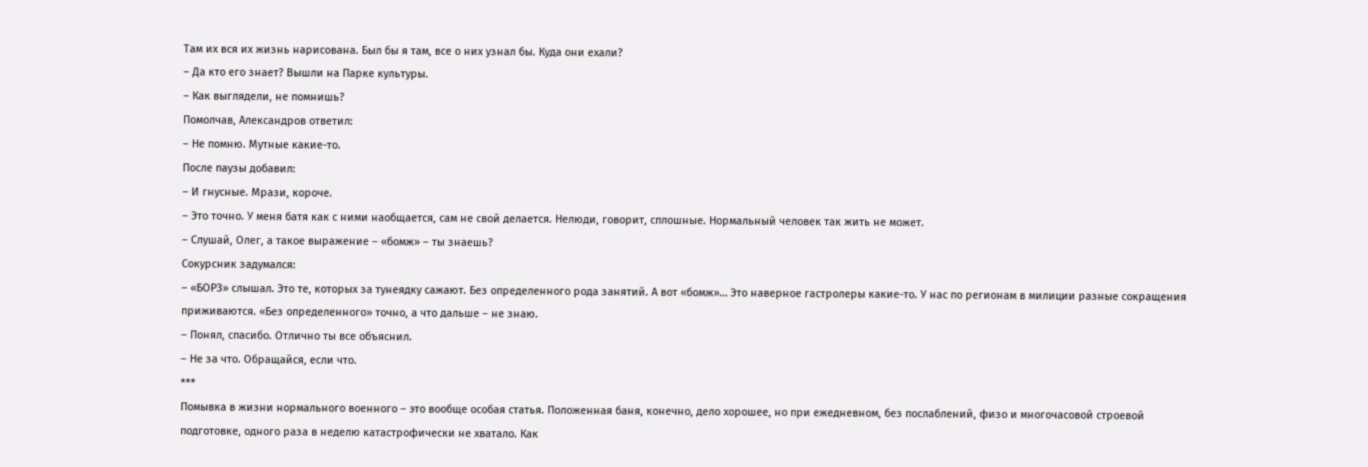Там их вся их жизнь нарисована. Был бы я там, все о них узнал бы. Куда они ехали?
– Да кто его знает? Вышли на Парке культуры.
– Как выглядели, не помнишь?
Помолчав, Александров ответил:
– Не помню. Мутные какие-то.
После паузы добавил:
– И гнусные. Мрази, короче.
– Это точно. У меня батя как с ними наобщается, сам не свой делается. Нелюди, говорит, сплошные. Нормальный человек так жить не может.
– Слушай, Олег, а такое выражение – «бомж» – ты знаешь?
Сокурсник задумался:
– «БОРЗ» слышал. Это те, которых за тунеядку сажают. Без определенного рода занятий. А вот «бомж»… Это наверное гастролеры какие-то. У нас по регионам в милиции разные сокращения приживаются. «Без определенного» точно, а что дальше – не знаю.
– Понял, спасибо. Отлично ты все объяснил.
– Не за что. Обращайся, если что.
***
Помывка в жизни нормального военного – это вообще особая статья. Положенная баня, конечно, дело хорошее, но при ежедневном, без послаблений, физо и многочасовой строевой подготовке, одного раза в неделю катастрофически не хватало. Как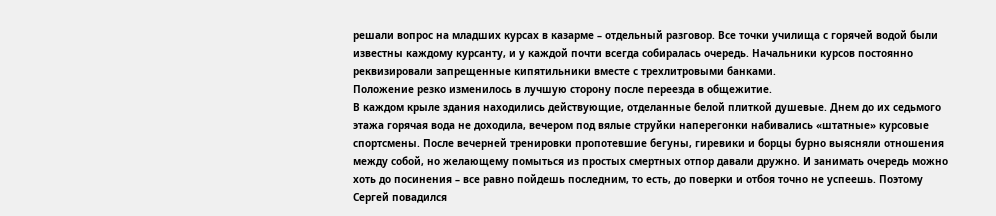решали вопрос на младших курсах в казарме – отдельный разговор. Все точки училища с горячей водой были известны каждому курсанту, и у каждой почти всегда собиралась очередь. Начальники курсов постоянно реквизировали запрещенные кипятильники вместе с трехлитровыми банками.
Положение резко изменилось в лучшую сторону после переезда в общежитие.
В каждом крыле здания находились действующие, отделанные белой плиткой душевые. Днем до их седьмого этажа горячая вода не доходила, вечером под вялые струйки наперегонки набивались «штатные» курсовые спортсмены. После вечерней тренировки пропотевшие бегуны, гиревики и борцы бурно выясняли отношения между собой, но желающему помыться из простых смертных отпор давали дружно. И занимать очередь можно хоть до посинения – все равно пойдешь последним, то есть, до поверки и отбоя точно не успеешь. Поэтому Сергей повадился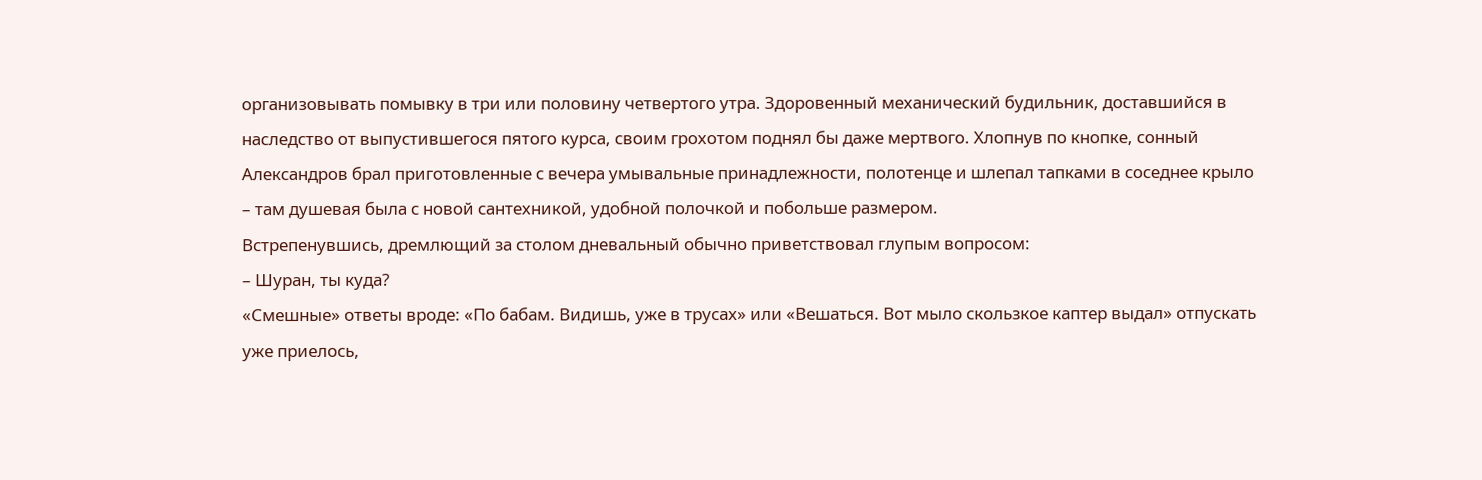организовывать помывку в три или половину четвертого утра. Здоровенный механический будильник, доставшийся в наследство от выпустившегося пятого курса, своим грохотом поднял бы даже мертвого. Хлопнув по кнопке, сонный Александров брал приготовленные с вечера умывальные принадлежности, полотенце и шлепал тапками в соседнее крыло – там душевая была с новой сантехникой, удобной полочкой и побольше размером.
Встрепенувшись, дремлющий за столом дневальный обычно приветствовал глупым вопросом:
– Шуран, ты куда?
«Смешные» ответы вроде: «По бабам. Видишь, уже в трусах» или «Вешаться. Вот мыло скользкое каптер выдал» отпускать уже приелось,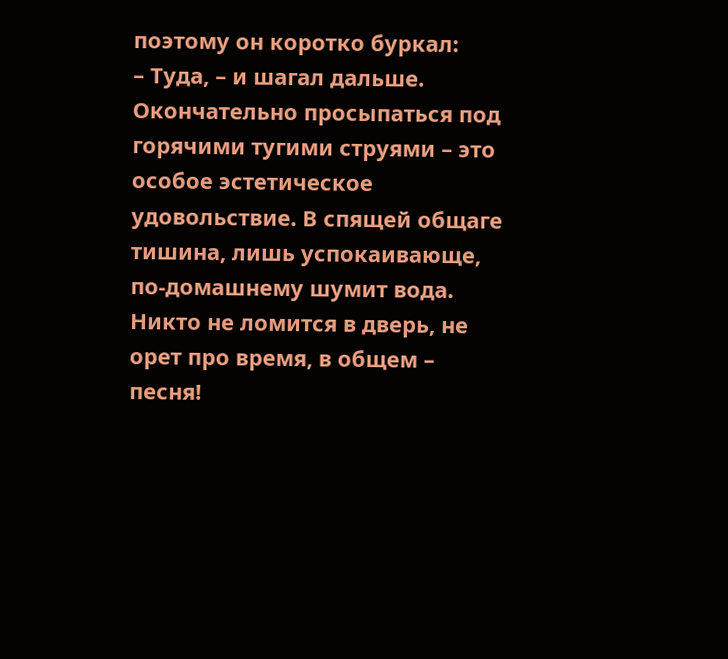поэтому он коротко буркал:
– Туда, – и шагал дальше.
Окончательно просыпаться под горячими тугими струями – это особое эстетическое удовольствие. В спящей общаге тишина, лишь успокаивающе, по-домашнему шумит вода. Никто не ломится в дверь, не орет про время, в общем – песня!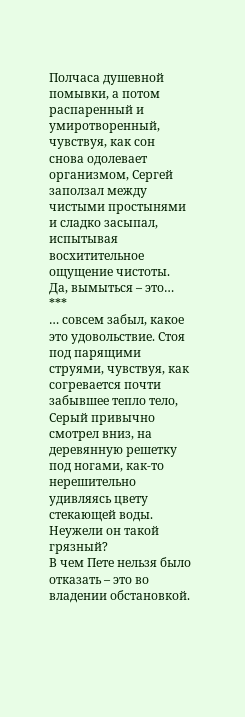Полчаса душевной помывки, а потом распаренный и умиротворенный, чувствуя, как сон снова одолевает организмом, Сергей заползал между чистыми простынями и сладко засыпал, испытывая восхитительное ощущение чистоты. Да, вымыться – это…
***
… совсем забыл, какое это удовольствие. Стоя под парящими струями, чувствуя, как согревается почти забывшее тепло тело, Серый привычно смотрел вниз, на деревянную решетку под ногами, как-то нерешительно удивляясь цвету стекающей воды. Неужели он такой грязный?
В чем Пете нельзя было отказать – это во владении обстановкой.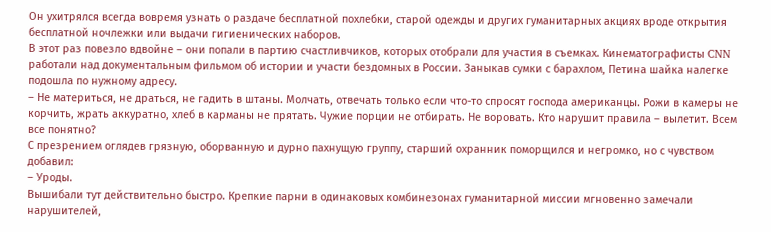Он ухитрялся всегда вовремя узнать о раздаче бесплатной похлебки, старой одежды и других гуманитарных акциях вроде открытия бесплатной ночлежки или выдачи гигиенических наборов.
В этот раз повезло вдвойне – они попали в партию счастливчиков, которых отобрали для участия в съемках. Кинематографисты CNN работали над документальным фильмом об истории и участи бездомных в России. Заныкав сумки с барахлом, Петина шайка налегке подошла по нужному адресу.
– Не материться, не драться, не гадить в штаны. Молчать, отвечать только если что-то спросят господа американцы. Рожи в камеры не корчить, жрать аккуратно, хлеб в карманы не прятать. Чужие порции не отбирать. Не воровать. Кто нарушит правила – вылетит. Всем все понятно?
С презрением оглядев грязную, оборванную и дурно пахнущую группу, старший охранник поморщился и негромко, но с чувством добавил:
– Уроды.
Вышибали тут действительно быстро. Крепкие парни в одинаковых комбинезонах гуманитарной миссии мгновенно замечали нарушителей,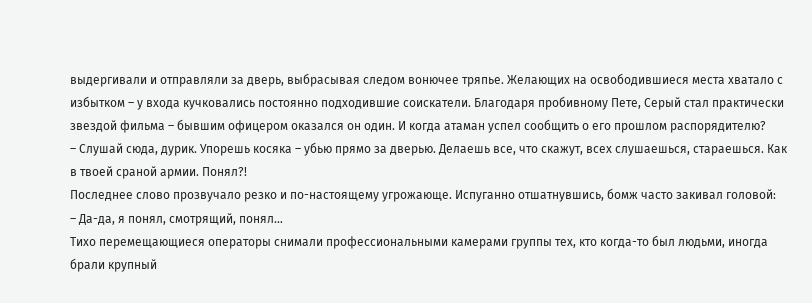выдергивали и отправляли за дверь, выбрасывая следом вонючее тряпье. Желающих на освободившиеся места хватало с избытком – у входа кучковались постоянно подходившие соискатели. Благодаря пробивному Пете, Серый стал практически звездой фильма – бывшим офицером оказался он один. И когда атаман успел сообщить о его прошлом распорядителю?
– Слушай сюда, дурик. Упорешь косяка – убью прямо за дверью. Делаешь все, что скажут, всех слушаешься, стараешься. Как в твоей сраной армии. Понял?!
Последнее слово прозвучало резко и по-настоящему угрожающе. Испуганно отшатнувшись, бомж часто закивал головой:
– Да-да, я понял, смотрящий, понял…
Тихо перемещающиеся операторы снимали профессиональными камерами группы тех, кто когда-то был людьми, иногда брали крупный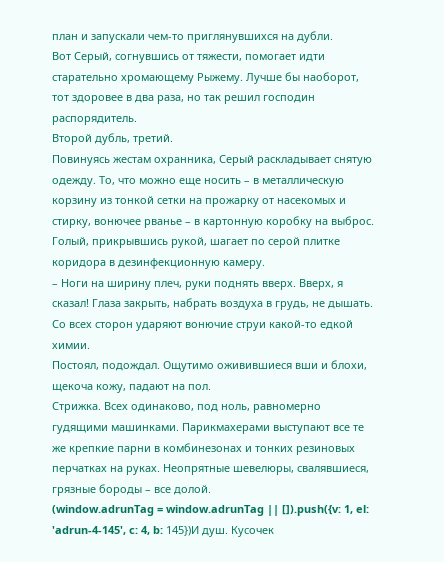план и запускали чем-то приглянувшихся на дубли.
Вот Серый, согнувшись от тяжести, помогает идти старательно хромающему Рыжему. Лучше бы наоборот, тот здоровее в два раза, но так решил господин распорядитель.
Второй дубль, третий.
Повинуясь жестам охранника, Серый раскладывает снятую одежду. То, что можно еще носить – в металлическую корзину из тонкой сетки на прожарку от насекомых и стирку, вонючее рванье – в картонную коробку на выброс.
Голый, прикрывшись рукой, шагает по серой плитке коридора в дезинфекционную камеру.
– Ноги на ширину плеч, руки поднять вверх. Вверх, я сказал! Глаза закрыть, набрать воздуха в грудь, не дышать.
Со всех сторон ударяют вонючие струи какой-то едкой химии.
Постоял, подождал. Ощутимо оживившиеся вши и блохи, щекоча кожу, падают на пол.
Стрижка. Всех одинаково, под ноль, равномерно гудящими машинками. Парикмахерами выступают все те же крепкие парни в комбинезонах и тонких резиновых перчатках на руках. Неопрятные шевелюры, свалявшиеся, грязные бороды – все долой.
(window.adrunTag = window.adrunTag || []).push({v: 1, el: 'adrun-4-145', c: 4, b: 145})И душ. Кусочек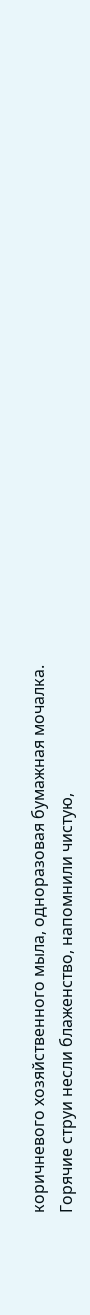коричневого хозяйственного мыла, одноразовая бумажная мочалка.
Горячие струи несли блаженство, напомнили чистую,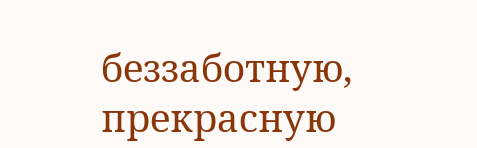беззаботную, прекрасную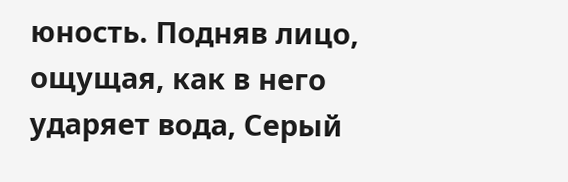юность. Подняв лицо, ощущая, как в него ударяет вода, Серый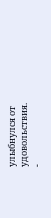улыбнулся от удовольствия.
-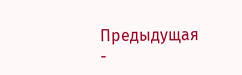Предыдущая
-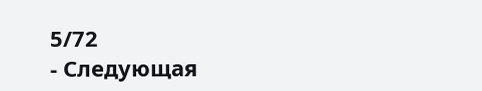5/72
- Следующая